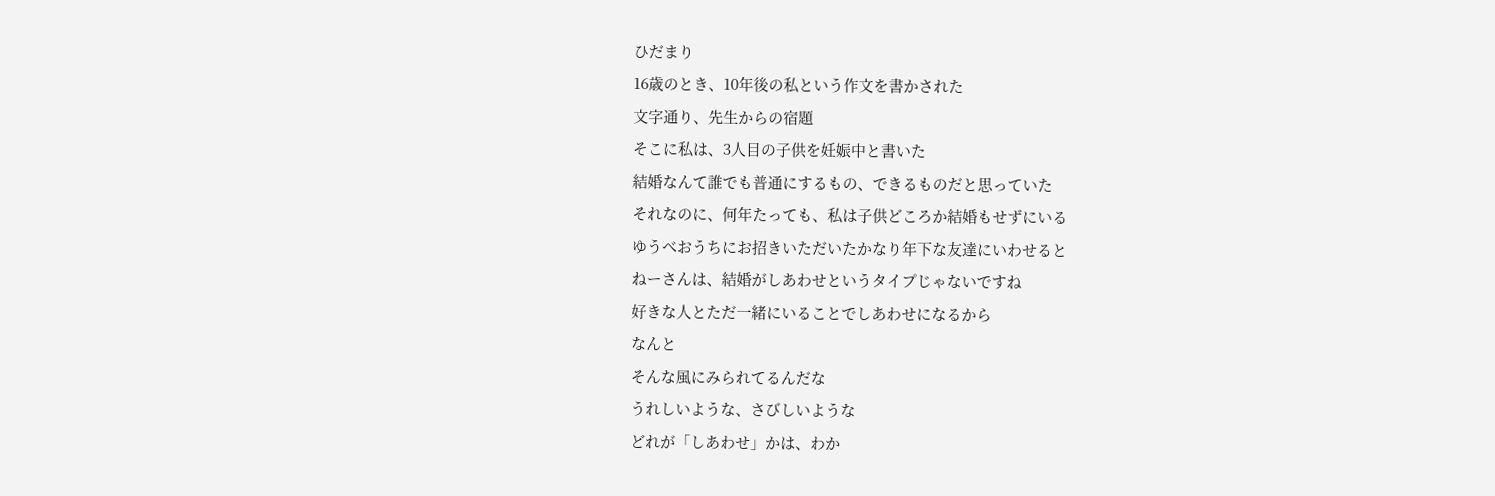ひだまり
16歳のとき、10年後の私という作文を書かされた
文字通り、先生からの宿題
そこに私は、3人目の子供を妊娠中と書いた
結婚なんて誰でも普通にするもの、できるものだと思っていた
それなのに、何年たっても、私は子供どころか結婚もせずにいる
ゆうべおうちにお招きいただいたかなり年下な友達にいわせると
ねーさんは、結婚がしあわせというタイプじゃないですね
好きな人とただ一緒にいることでしあわせになるから
なんと
そんな風にみられてるんだな
うれしいような、さびしいような
どれが「しあわせ」かは、わか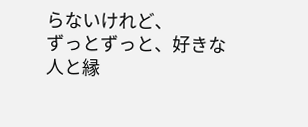らないけれど、
ずっとずっと、好きな人と縁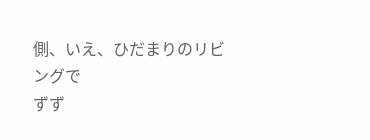側、いえ、ひだまりのリビングで
ずず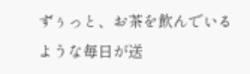ずぅっと、お茶を飲んでいるような毎日が送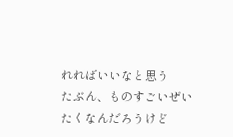れればいいなと思う
たぶん、ものすごいぜいたくなんだろうけど